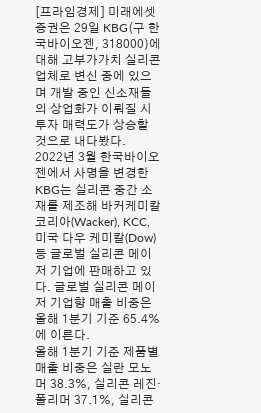[프라임경제] 미래에셋증권은 29일 KBG(구 한국바이오젠, 318000)에 대해 고부가가치 실리콘 업체로 변신 중에 있으며 개발 중인 신소재들의 상업화가 이뤄질 시 투자 매력도가 상승할 것으로 내다봤다.
2022년 3월 한국바이오젠에서 사명을 변경한 KBG는 실리콘 중간 소재를 제조해 바커케미칼코리아(Wacker), KCC, 미국 다우 케미칼(Dow) 등 글로벌 실리콘 메이저 기업에 판매하고 있다. 글로벌 실리콘 메이저 기업향 매출 비중은 올해 1분기 기준 65.4%에 이른다.
올해 1분기 기준 제품별 매출 비중은 실란 모노머 38.3%, 실리콘 레진·폴리머 37.1%, 실리콘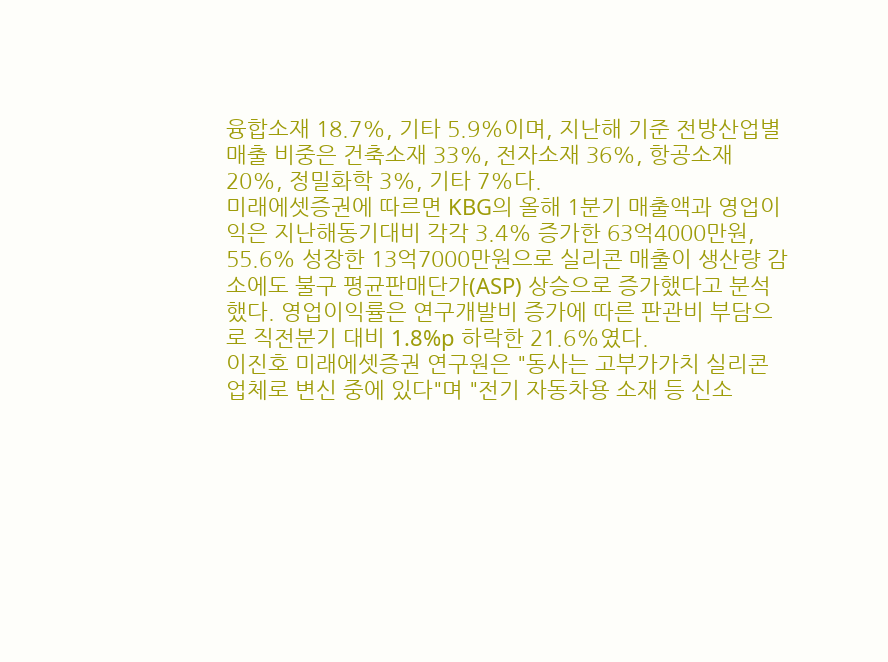융합소재 18.7%, 기타 5.9%이며, 지난해 기준 전방산업별 매출 비중은 건축소재 33%, 전자소재 36%, 항공소재 20%, 정밀화학 3%, 기타 7%다.
미래에셋증권에 따르면 KBG의 올해 1분기 매출액과 영업이익은 지난해동기대비 각각 3.4% 증가한 63억4000만원, 55.6% 성장한 13억7000만원으로 실리콘 매출이 생산량 감소에도 불구 평균판매단가(ASP) 상승으로 증가했다고 분석했다. 영업이익률은 연구개발비 증가에 따른 판관비 부담으로 직전분기 대비 1.8%p 하락한 21.6%였다.
이진호 미래에셋증권 연구원은 "동사는 고부가가치 실리콘 업체로 변신 중에 있다"며 "전기 자동차용 소재 등 신소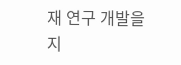재 연구 개발을 지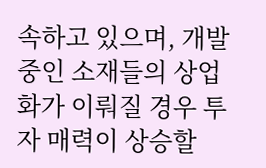속하고 있으며, 개발 중인 소재들의 상업화가 이뤄질 경우 투자 매력이 상승할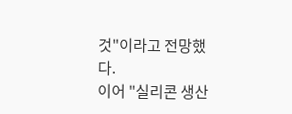것"이라고 전망했다.
이어 "실리콘 생산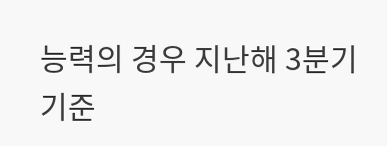능력의 경우 지난해 3분기 기준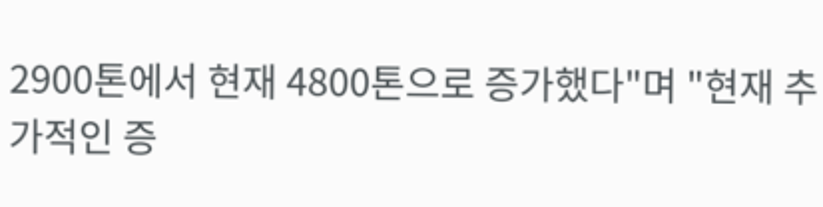2900톤에서 현재 4800톤으로 증가했다"며 "현재 추가적인 증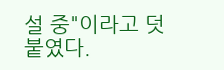설 중"이라고 덧붙였다.